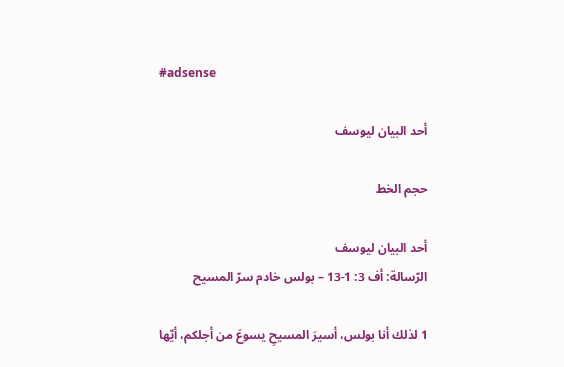#adsense

أحد البيان ليوسف

حجم الخط

أحد البيان ليوسف
الرّسالة: أف 3: 1-13 – بولس خادم سرّ المسيح

1 لذلك أنا بولس، أسيرَ المسيحِ يسوعَ من أجلكم، أيّها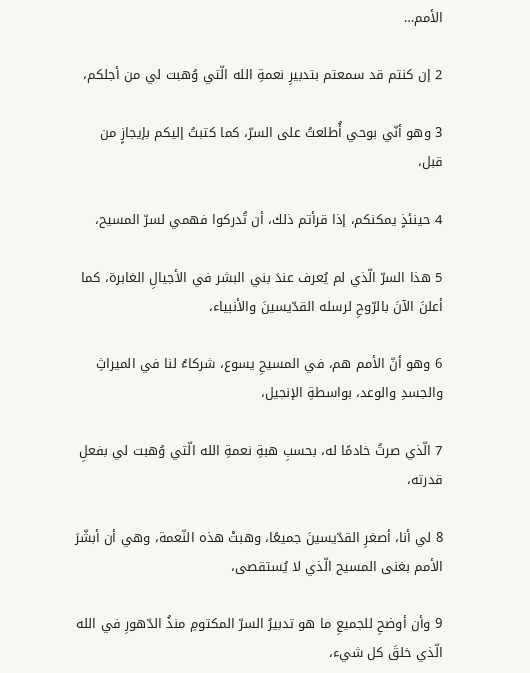الأمم…

2 إن كنتم قد سمعتم بتدبيرِ نعمةِ الله الّتي وُهبت لي من أجلكم،

3 وهو أنّي بوحي أُطلعتُ على السرّ، كما كتبتُ إليكم بإيجازٍ من قبل،

4 حينئذٍ يمكنكم، إذا قرأتم ذلك، أن تُدركوا فهمي لسرّ المسيح،

5 هذا السرّ الّذي لم يُعرف عندَ بني البشر في الأجيالِ الغابرة، كما أعلنَ الآنَ بالرّوحِ لرسله القدّيسينَ والأنبياء،

6 وهو أنّ الأمم هم، في المسيحِ يسوع، شركاءُ لنا في الميراثِ والجسدِ والوعد، بواسطةِ الإنجيل،

7 الّذي صرتُ خادمًا له، بحسبِ هبةِ نعمةِ الله الّتي وُهبت لي بفعلِ قدرته،

8 لي أنا، أصغرِ القدّيسينَ جميعًا، وهبتْ هذه النّعمة، وهي أن أبشّرَ الأمم بغنى المسيح الّذي لا يُستقصى،

9 وأن أوضحِ للجميعِ ما هو تدبيرُ السرّ المكتومِ منذُ الدّهورِ في الله الّذي خلقَ كل شيء،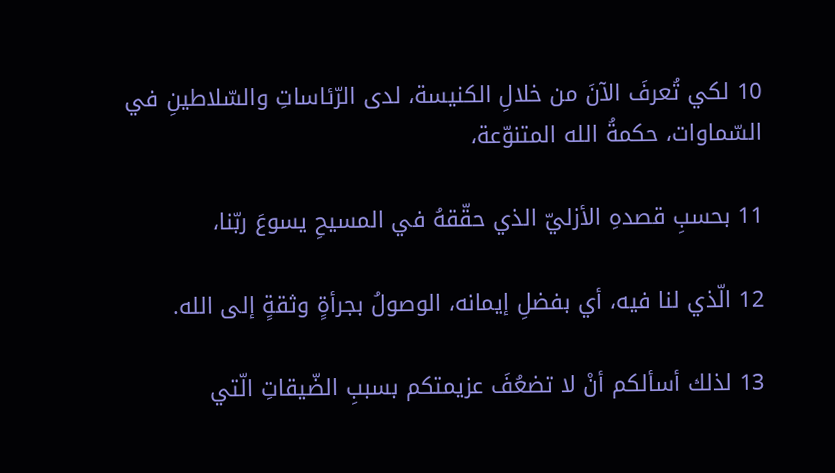10 لكي تُعرفَ الآنَ من خلالِ الكنيسة، لدى الرّئاساتِ والسّلاطينِ في السّماوات، حكمةُ الله المتنوّعة،

11 بحسبِ قصدهِ الأزليّ الذي حقّقهُ في المسيحِ يسوعَ ربّنا،

12 الّذي لنا فيه، أي بفضلِ إيمانه، الوصولُ بجرأةٍ وثقةٍ إلى الله.

13 لذلك أسألكم أنْ لا تضعُفَ عزيمتكم بسببِ الضّيقاتِ الّتي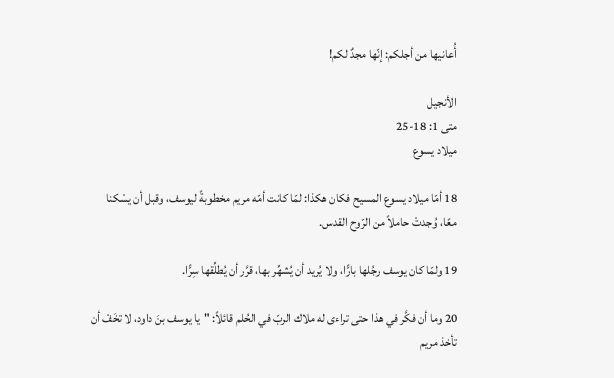أُعانيها من أجلكم: إنّها مجدٌ لكم!

الأنجيل
متى 1: 18-25
ميلاد يسوع

18 أمّا ميلاد يسوع المسيح فكان هكذا: لمّا كانت أمّه مريم مخطوبةً ليوسف، وقبل أن يسْكنا معًا، وُجدتْ حاملاً من الرّوح القدس.

19 ولمّا كان يوسف رجُلها بارًّا، ولا يُريد أن يُشهِّر بها، قرَّر أن يُطلِّقها سِرًّا.

20 وما أن فكَّر في هذا حتى تراءى له ملاك الربّ في الحُلم قائلاً: "يا يوسف بنَ داود، لا تخَفْ أن تأخذ مريم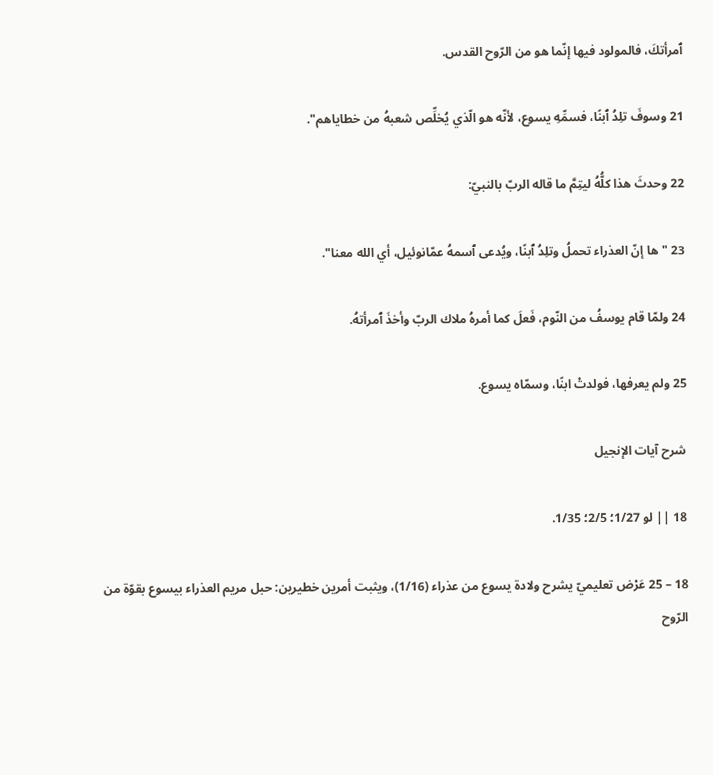ٱمرأتكَ، فالمولود فيها إنّما هو من الرّوح القدس.

21 وسوفَ تلِدُ ٱبنًا، فسمِّهِ يسوع، لأنّه هو الّذي يُخلِّص شعبهُ من خطاياهم".

22 وحدثَ هذا كلُّهُ ليتِمَّ ما قاله الربّ بالنبيّ:

23 "ها إنّ العذراء تحملُ وتلِدُ ٱبنًا، ويُدعى ٱسمهُ عمّانوئيل، أي الله معنا".

24 ولمّا قام يوسفُ من النّوم، فَعلَ كما أمرهُ ملاك الربّ وأخذَ ٱمرأتهُ.

25 ولم يعرفها، فولدتْ ابنًا، وسمّاه يسوع.

شرح آيات الإنجيل

18 || لو 1/27؛ 2/5؛ 1/35.

18 – 25 عَرْض تعليميّ يشرح ولادة يسوع من عذراء (1/16)، ويثبت أمرين خطيرين: حبل مريم العذراء بيسوع بقوّة من الرّوح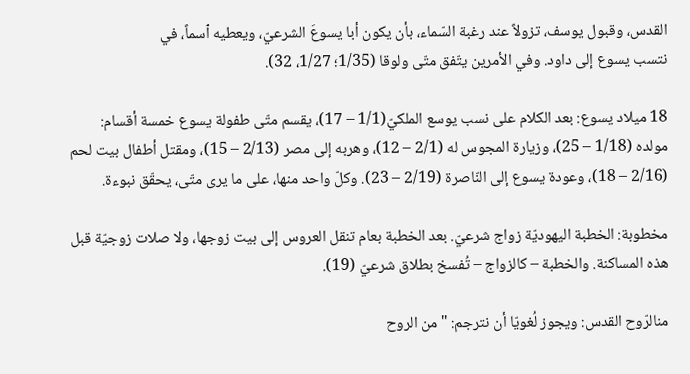القدس، وقبول يوسف، تزولاً عند رغبة السّماء، بأن يكون أبا يسوعَ الشرعيّ، ويعطيه ٱسماً، في
نتسب يسوع إلى داود. وفي الأمرين يتّفق متّى ولوقا (1/35؛ 1/27، 32).

18 ميلاد يسوع: بعد الكلام على نسب يوسع الملكيّ(1/1 – 17)، يقسم متّى طفولة يسوع خمسة أقسام: مولده (1/18 – 25)، وزيارة المجوس له (2/1 – 12)، وهربه إلى مصر (2/13 – 15)، ومقتل أطفال بيت لحم (2/16 – 18)، وعودة يسوع إلى النّاصرة (2/19 – 23). وكلّ واحد منها، على ما يرى متّى، يحقّق نبوءة.

مخطوبة: الخطبة اليهوديّة زواج شرعيّ. بعد الخطبة بعام تنقل العروس إلى بيت زوجها، ولا صلات زوجيّة قبل هذه المساكنة. والخطبة – كالزواج – تُفسخ بطلاق شرعيّ (19).

منالرّوح القدس: ويجوز لُغويّا أن نترجم: "من الروح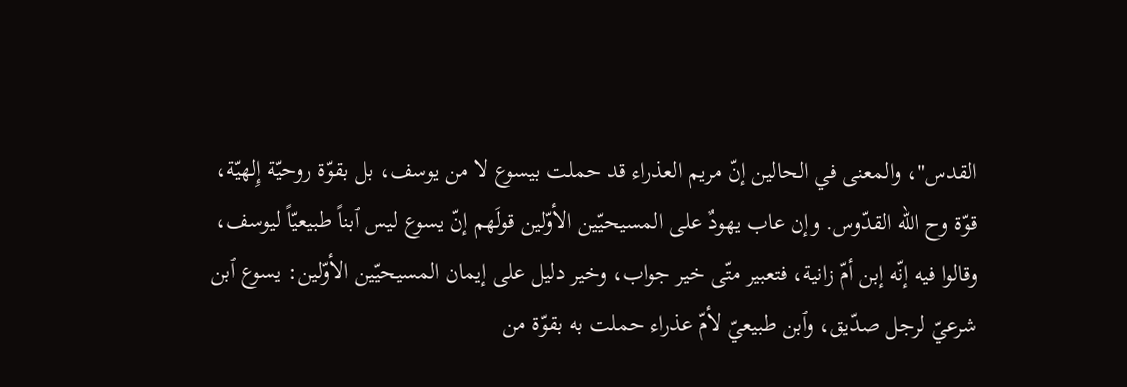القدس"، والمعنى في الحالين إنّ مريم العذراء قد حملت بيسوع لا من يوسف، بل بقوّة روحيّة إِلهيّة، قوّة وح الله القدّوس. وإن عاب يهودٌ على المسيحيّين الأوّلين قولَهم إنّ يسوع ليس ٱبناً طبيعيّاً ليوسف، وقالوا فيه إنّه إبن أمّ زانية، فتعبير متّى خير جواب، وخير دليل على إيمان المسيحيّين الأوّلين: يسوع ٱبن شرعيّ لرجل صدّيق، وٱبن طبيعيّ لأمّ عذراء حملت به بقوّة من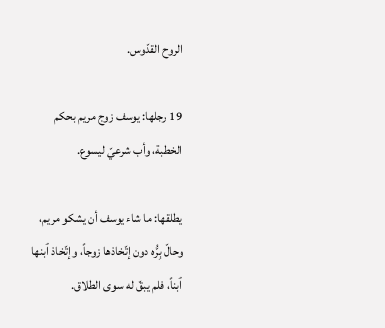الروح القدّوس.

19 رجلها: يوسف زوج مريم بحكم الخطبة، وأب شرعيّ ليسوع.

يطلقها: ما شاء يوسف أن يشكو مريم، وحالّ بِرُّه دون إتّخاذها زوجاً، وإتّخاذ ٱبنها ٱبناً، فلم يبقّ له سوى الطلاق.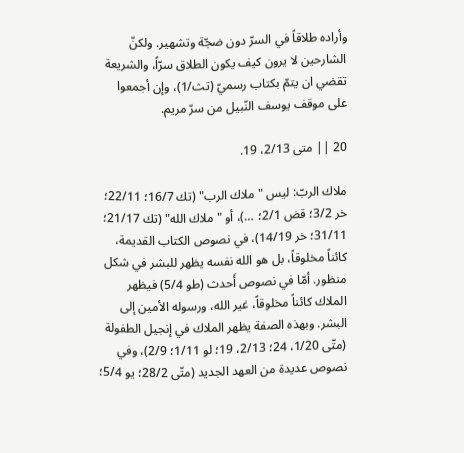وأراده طلاقاً في السرّ دون ضجّة وتشهير. ولكنّ الشارحين لا يرون كيف يكون الطلاق سرّاً، والشريعة تقضي ان يتمّ بكتاب رسميّ (تث/1)، وإن أجمعوا على موقف يوسف النّبيل من سرّ مريم.

20 || متى 2/13، 19.

ملاك الربّ: ليس "ملاك الرب" (تك 16/7؛ 22/11؛ خر 3/2؛ قض 2/1؛ …)، أو "ملاك الله" (تك 21/17؛ 31/11؛ خر 14/19)، في نصوص الكتاب القديمة، كائناً مخلوقاً، بل هو الله نفسه يظهر للبشر في شكل منظور. أمّا في نصوص أَحدث (طو 5/4) فيظهر الملاك كائناً مخلوقاً، غير الله، ورسوله الأمين إلى البشر. وبهذه الصفة يظهر الملاك في إنجيل الطفولة (متّى 1/20، 24؛ 2/13، 19؛ لو 1/11؛ 2/9)، وفي نصوص عديدة من العهد الجديد (متّى 28/2؛ يو 5/4؛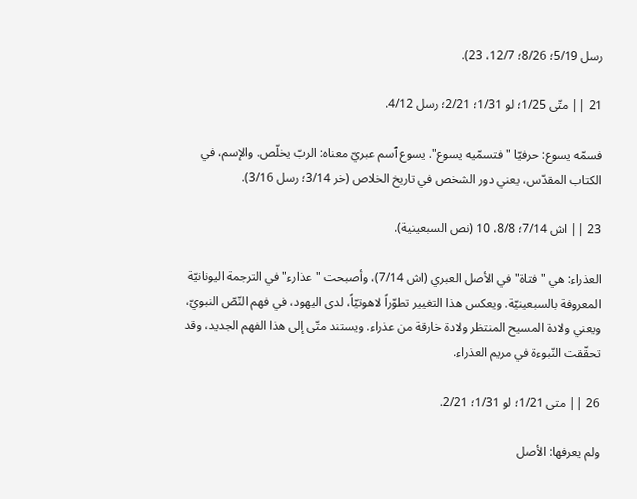رسل 5/19؛ 8/26؛ 12/7، 23).

21 || متّى 1/25؛ لو 1/31؛ 2/21؛ رسل 4/12.

فسمّه يسوع: حرفيّا "فتسمّيه يسوع". يسوع ٱسم عبريّ معناه: الربّ يخلّص. والإسم، في الكتاب المقدّس، يعني دور الشخص في تاريخ الخلاص (خر 3/14؛ رسل 3/16).

23 || اش 7/14؛ 8/8، 10 (نص السبعينية).

العذراء: هي "فتاة" في الأصل العبري (اش 7/14)، وأصبحت "عذارء" في الترجمة اليونانيّة المعروفة بالسبعينيّة. ويعكس هذا التغيير تطوّراً لاهوتيّاً، لدى اليهود، في فهم النّصّ النبويّ، ويعني ولادة المسيح المنتظر ولادة خارقة من عذراء. ويستند متّى إلى هذا الفهم الجديد، وقد تحقّقت النّبوءة في مريم العذراء.

26 || متى 1/21؛ لو 1/31؛ 2/21.

ولم يعرفها: الأصل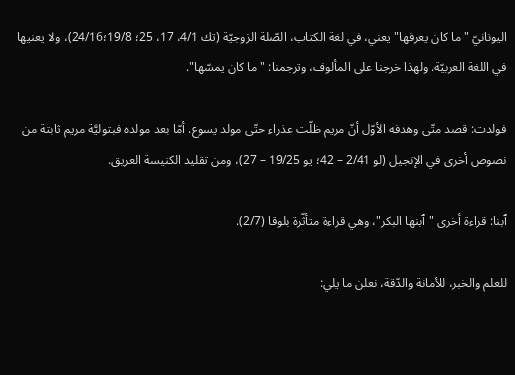اليونانيّ "ما كان يعرفها" يعني، في لغة الكتاب، الصّلة الزوجيّة (تك 4/1، 17، 25؛ 19/8؛24/16)، ولا يعنيها في اللغة العربيّة. ولهذا خرجنا على المألوف، وترجمنا: "ما كان يمسّها".

فولدت: قصد متّى وهدفه الأوّل أنّ مريم ظلّت عذراء حتّى مولد يسوع. أمّا بعد مولده فبتوليَّة مريم ثابتة من نصوص أخرى في الإنجيل (لو 2/41 – 42؛ يو 19/25 – 27)، ومن تقليد الكنيسة العريق.

ٱبنا: قراءة أخرى "ٱبنها البكر"، وهي قراءة متأثّرة بلوقا (2/7).

للعلم والخبر، للأمانة والدّقة، نعلن ما يلي: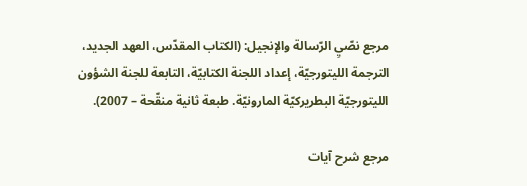مرجع نصّيِ الرّسالة والإنجيل: (الكتاب المقدّس، العهد الجديد، الترجمة الليتورجيّة، إعداد اللجنة الكتابيّة، التابعة للجنة الشؤون الليتورجيّة البطريركيّة المارونيّة. طبعة ثانية منقّحة – 2007).

مرجع شرح آيات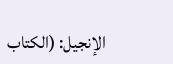الإنجيل: (الكتاب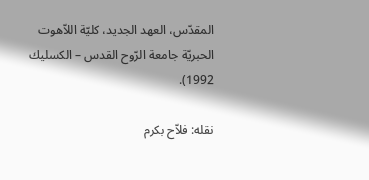المقدّس، العهد الجديد، كليّة اللاّهوت الحبريّة جامعة الرّوح القدس – الكسليك 1992).

نقله: فلاّح بكرم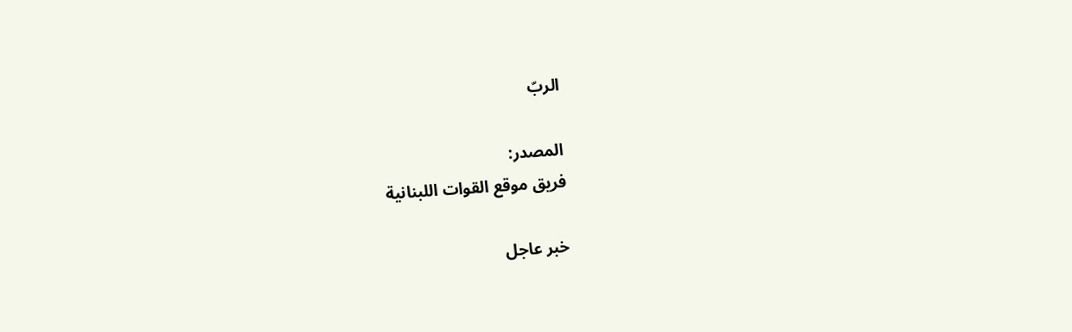الربّ

المصدر:
فريق موقع القوات اللبنانية

خبر عاجل